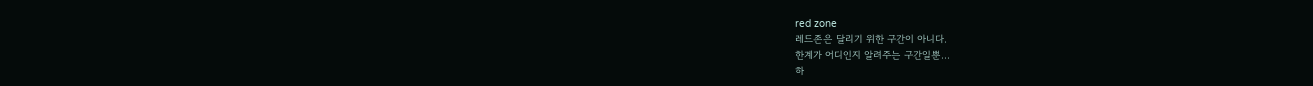red zone
레드존은 달리기 위한 구간이 아니다.
한계가 어디인지 알려주는 구간일뿐...
하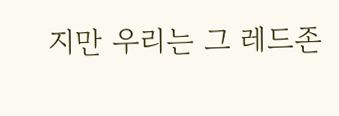지만 우리는 그 레드존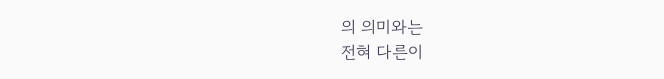의 의미와는
전혀 다른이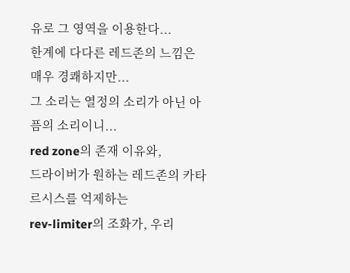유로 그 영역을 이용한다...
한계에 다다른 레드존의 느낌은 매우 경쾌하지만...
그 소리는 열정의 소리가 아닌 아픔의 소리이니...
red zone의 존재 이유와,
드라이버가 원하는 레드존의 카타르시스를 억제하는
rev-limiter의 조화가, 우리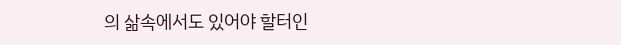의 삶속에서도 있어야 할터인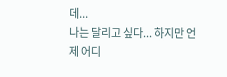데...
나는 달리고 싶다... 하지만 언제 어디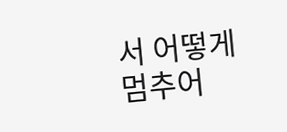서 어떻게 멈추어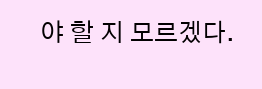야 할 지 모르겠다.